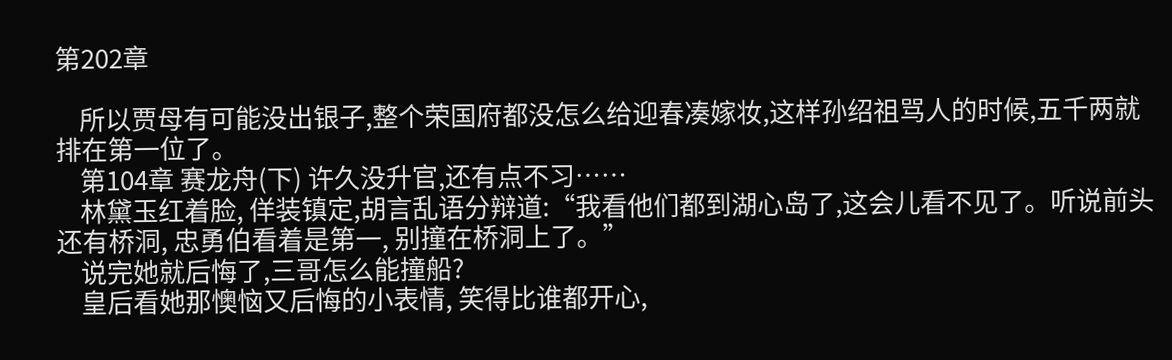第202章

    所以贾母有可能没出银子,整个荣国府都没怎么给迎春凑嫁妆,这样孙绍祖骂人的时候,五千两就排在第一位了。
    第104章 赛龙舟(下) 许久没升官,还有点不习……
    林黛玉红着脸, 佯装镇定,胡言乱语分辩道:“我看他们都到湖心岛了,这会儿看不见了。听说前头还有桥洞, 忠勇伯看着是第一, 别撞在桥洞上了。”
    说完她就后悔了,三哥怎么能撞船?
    皇后看她那懊恼又后悔的小表情, 笑得比谁都开心,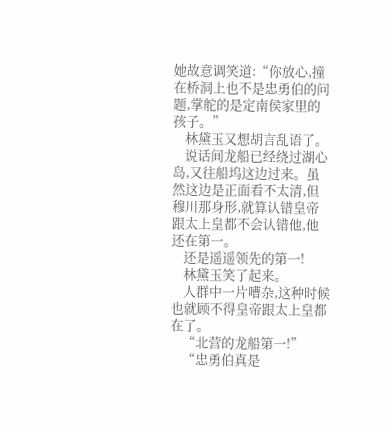她故意调笑道:“你放心,撞在桥洞上也不是忠勇伯的问题,掌舵的是定南侯家里的孩子。”
    林黛玉又想胡言乱语了。
    说话间龙船已经绕过湖心岛,又往船坞这边过来。虽然这边是正面看不太清,但穆川那身形,就算认错皇帝跟太上皇都不会认错他,他还在第一。
    还是遥遥领先的第一!
    林黛玉笑了起来。
    人群中一片嘈杂,这种时候也就顾不得皇帝跟太上皇都在了。
    “北营的龙船第一!”
    “忠勇伯真是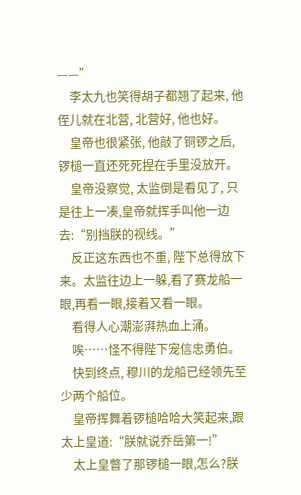——”
    李太九也笑得胡子都翘了起来, 他侄儿就在北营, 北营好, 他也好。
    皇帝也很紧张, 他敲了铜锣之后,锣槌一直还死死捏在手里没放开。
    皇帝没察觉, 太监倒是看见了, 只是往上一凑,皇帝就挥手叫他一边去:“别挡朕的视线。”
    反正这东西也不重, 陛下总得放下来。太监往边上一躲,看了赛龙船一眼,再看一眼,接着又看一眼。
    看得人心潮澎湃热血上涌。
    唉……怪不得陛下宠信忠勇伯。
    快到终点, 穆川的龙船已经领先至少两个船位。
    皇帝挥舞着锣槌哈哈大笑起来,跟太上皇道:“朕就说乔岳第一!”
    太上皇瞥了那锣槌一眼,怎么?朕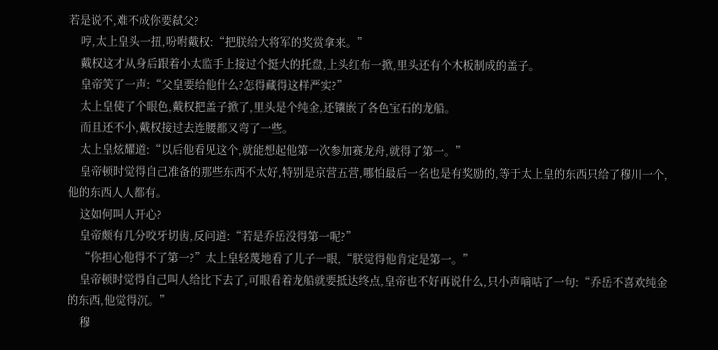若是说不,难不成你要弑父?
    哼,太上皇头一扭,吩咐戴权:“把朕给大将军的奖赏拿来。”
    戴权这才从身后跟着小太监手上接过个挺大的托盘,上头红布一掀,里头还有个木板制成的盖子。
    皇帝笑了一声:“父皇要给他什么?怎得藏得这样严实?”
    太上皇使了个眼色,戴权把盖子掀了,里头是个纯金,还镶嵌了各色宝石的龙船。
    而且还不小,戴权接过去连腰都又弯了一些。
    太上皇炫耀道:“以后他看见这个,就能想起他第一次参加赛龙舟,就得了第一。”
    皇帝顿时觉得自己准备的那些东西不太好,特别是京营五营,哪怕最后一名也是有奖励的,等于太上皇的东西只给了穆川一个,他的东西人人都有。
    这如何叫人开心?
    皇帝颇有几分咬牙切齿,反问道:“若是乔岳没得第一呢?”
    “你担心他得不了第一?”太上皇轻蔑地看了儿子一眼,“朕觉得他肯定是第一。”
    皇帝顿时觉得自己叫人给比下去了,可眼看着龙船就要抵达终点,皇帝也不好再说什么,只小声嘀咕了一句:“乔岳不喜欢纯金的东西,他觉得沉。”
    穆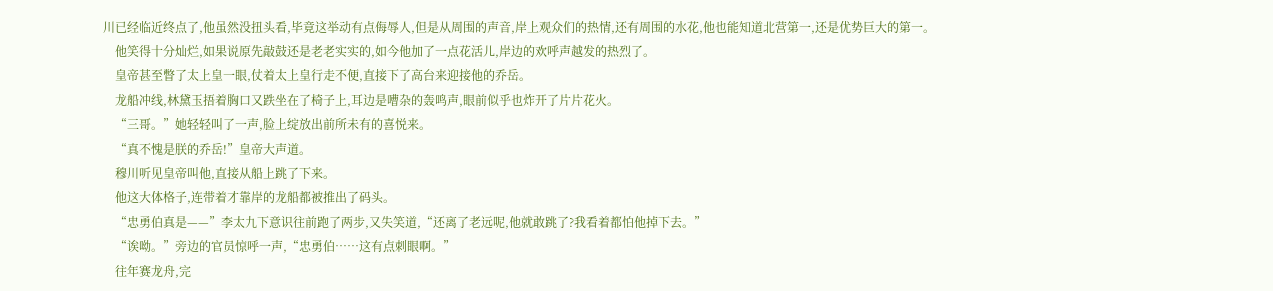川已经临近终点了,他虽然没扭头看,毕竟这举动有点侮辱人,但是从周围的声音,岸上观众们的热情,还有周围的水花,他也能知道北营第一,还是优势巨大的第一。
    他笑得十分灿烂,如果说原先敲鼓还是老老实实的,如今他加了一点花活儿,岸边的欢呼声越发的热烈了。
    皇帝甚至瞥了太上皇一眼,仗着太上皇行走不便,直接下了高台来迎接他的乔岳。
    龙船冲线,林黛玉捂着胸口又跌坐在了椅子上,耳边是嘈杂的轰鸣声,眼前似乎也炸开了片片花火。
    “三哥。”她轻轻叫了一声,脸上绽放出前所未有的喜悦来。
    “真不愧是朕的乔岳!”皇帝大声道。
    穆川听见皇帝叫他,直接从船上跳了下来。
    他这大体格子,连带着才靠岸的龙船都被推出了码头。
    “忠勇伯真是——”李太九下意识往前跑了两步,又失笑道,“还离了老远呢,他就敢跳了?我看着都怕他掉下去。”
    “诶呦。”旁边的官员惊呼一声,“忠勇伯……这有点刺眼啊。”
    往年赛龙舟,完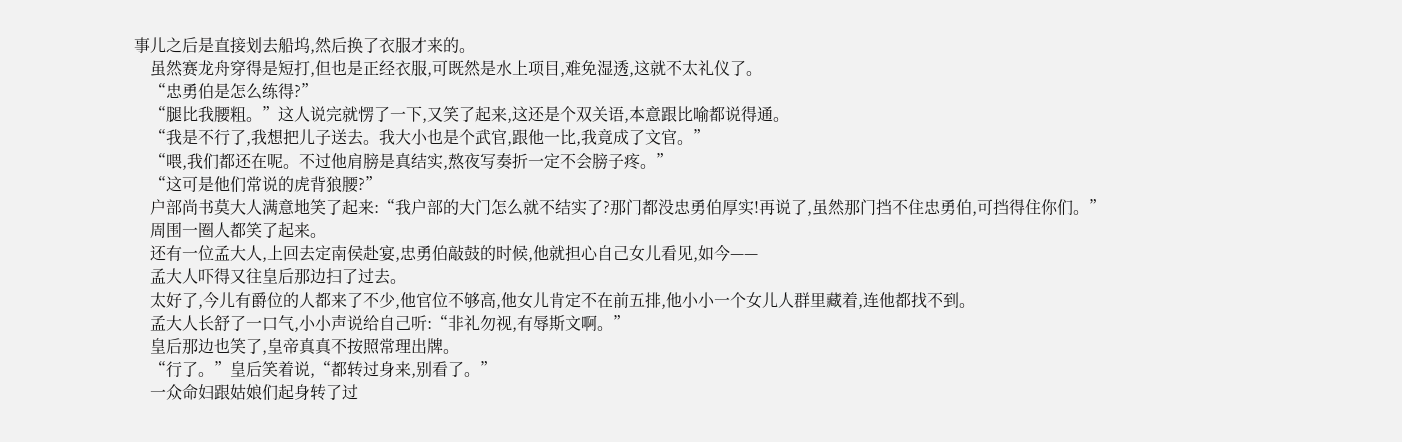事儿之后是直接划去船坞,然后换了衣服才来的。
    虽然赛龙舟穿得是短打,但也是正经衣服,可既然是水上项目,难免湿透,这就不太礼仪了。
    “忠勇伯是怎么练得?”
    “腿比我腰粗。”这人说完就愣了一下,又笑了起来,这还是个双关语,本意跟比喻都说得通。
    “我是不行了,我想把儿子送去。我大小也是个武官,跟他一比,我竟成了文官。”
    “喂,我们都还在呢。不过他肩膀是真结实,熬夜写奏折一定不会膀子疼。”
    “这可是他们常说的虎背狼腰?”
    户部尚书莫大人满意地笑了起来:“我户部的大门怎么就不结实了?那门都没忠勇伯厚实!再说了,虽然那门挡不住忠勇伯,可挡得住你们。”
    周围一圈人都笑了起来。
    还有一位孟大人,上回去定南侯赴宴,忠勇伯敲鼓的时候,他就担心自己女儿看见,如今——
    孟大人吓得又往皇后那边扫了过去。
    太好了,今儿有爵位的人都来了不少,他官位不够高,他女儿肯定不在前五排,他小小一个女儿人群里藏着,连他都找不到。
    孟大人长舒了一口气,小小声说给自己听:“非礼勿视,有辱斯文啊。”
    皇后那边也笑了,皇帝真真不按照常理出牌。
    “行了。”皇后笑着说,“都转过身来,别看了。”
    一众命妇跟姑娘们起身转了过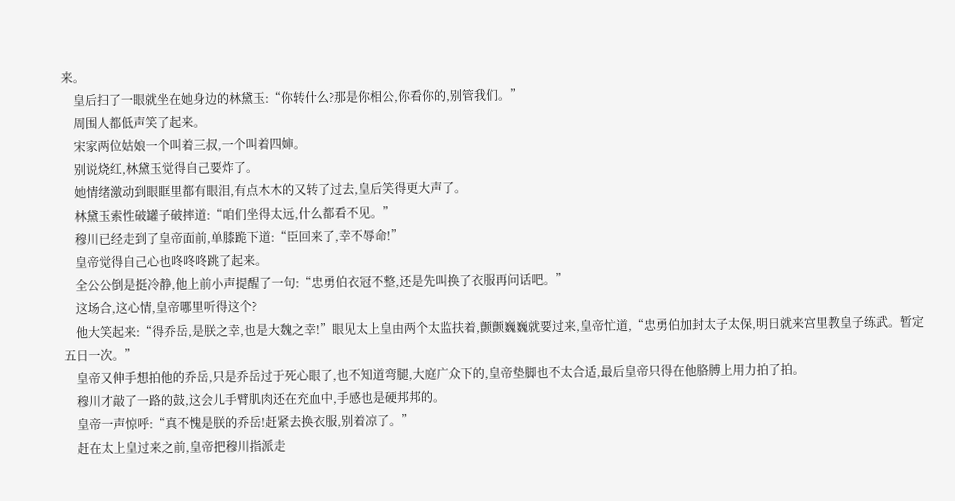来。
    皇后扫了一眼就坐在她身边的林黛玉:“你转什么?那是你相公,你看你的,别管我们。”
    周围人都低声笑了起来。
    宋家两位姑娘一个叫着三叔,一个叫着四婶。
    别说烧红,林黛玉觉得自己要炸了。
    她情绪激动到眼眶里都有眼泪,有点木木的又转了过去,皇后笑得更大声了。
    林黛玉索性破罐子破摔道:“咱们坐得太远,什么都看不见。”
    穆川已经走到了皇帝面前,单膝跪下道:“臣回来了,幸不辱命!”
    皇帝觉得自己心也咚咚咚跳了起来。
    全公公倒是挺冷静,他上前小声提醒了一句:“忠勇伯衣冠不整,还是先叫换了衣服再问话吧。”
    这场合,这心情,皇帝哪里听得这个?
    他大笑起来:“得乔岳,是朕之幸,也是大魏之幸!”眼见太上皇由两个太监扶着,颤颤巍巍就要过来,皇帝忙道,“忠勇伯加封太子太保,明日就来宫里教皇子练武。暂定五日一次。”
    皇帝又伸手想拍他的乔岳,只是乔岳过于死心眼了,也不知道弯腿,大庭广众下的,皇帝垫脚也不太合适,最后皇帝只得在他胳膊上用力拍了拍。
    穆川才敲了一路的鼓,这会儿手臂肌肉还在充血中,手感也是硬邦邦的。
    皇帝一声惊呼:“真不愧是朕的乔岳!赶紧去换衣服,别着凉了。”
    赶在太上皇过来之前,皇帝把穆川指派走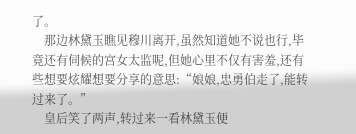了。
    那边林黛玉瞧见穆川离开,虽然知道她不说也行,毕竟还有伺候的宫女太监呢,但她心里不仅有害羞,还有些想要炫耀想要分享的意思:“娘娘,忠勇伯走了,能转过来了。”
    皇后笑了两声,转过来一看林黛玉便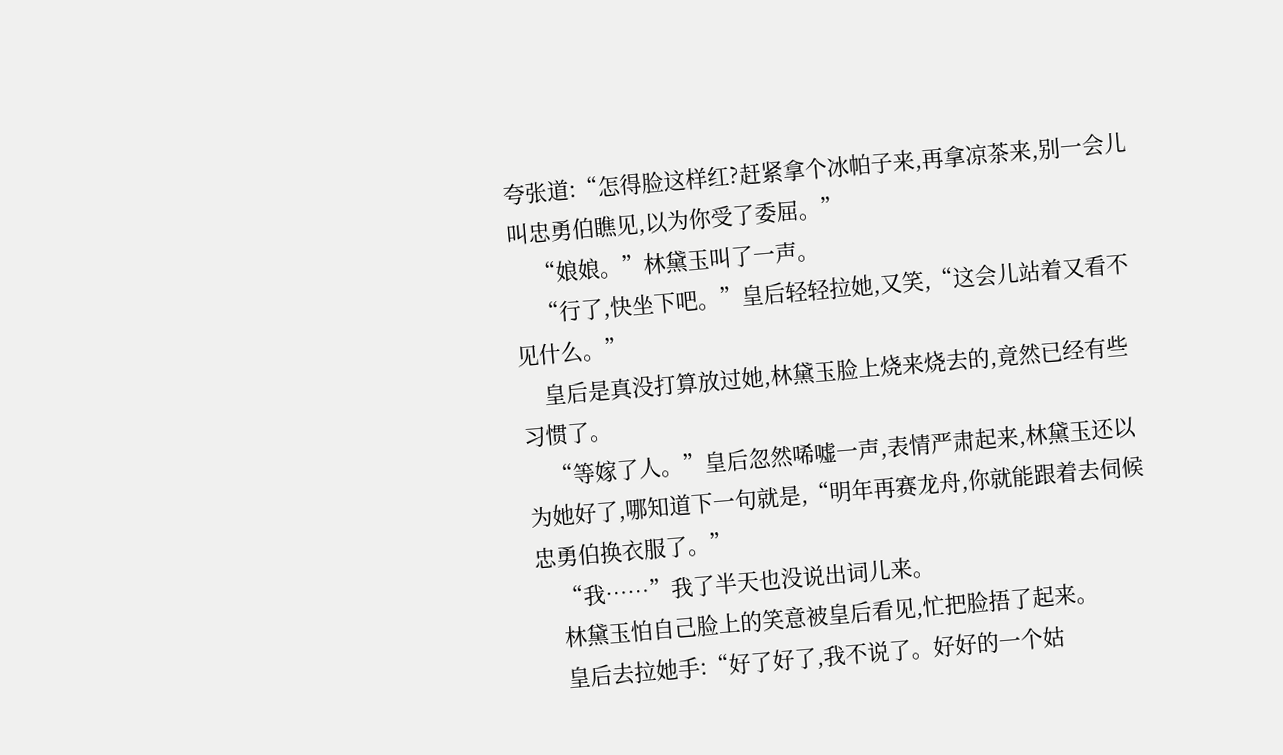夸张道:“怎得脸这样红?赶紧拿个冰帕子来,再拿凉茶来,别一会儿叫忠勇伯瞧见,以为你受了委屈。”
    “娘娘。”林黛玉叫了一声。
    “行了,快坐下吧。”皇后轻轻拉她,又笑,“这会儿站着又看不见什么。”
    皇后是真没打算放过她,林黛玉脸上烧来烧去的,竟然已经有些习惯了。
    “等嫁了人。”皇后忽然唏嘘一声,表情严肃起来,林黛玉还以为她好了,哪知道下一句就是,“明年再赛龙舟,你就能跟着去伺候忠勇伯换衣服了。”
    “我……”我了半天也没说出词儿来。
    林黛玉怕自己脸上的笑意被皇后看见,忙把脸捂了起来。
    皇后去拉她手:“好了好了,我不说了。好好的一个姑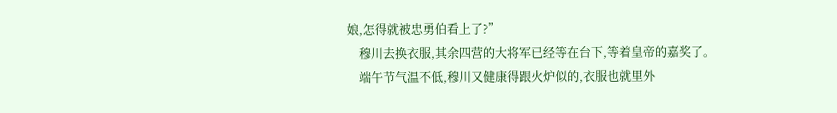娘,怎得就被忠勇伯看上了?”
    穆川去换衣服,其余四营的大将军已经等在台下,等着皇帝的嘉奖了。
    端午节气温不低,穆川又健康得跟火炉似的,衣服也就里外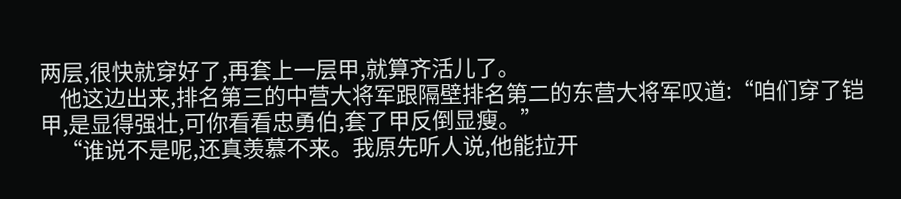两层,很快就穿好了,再套上一层甲,就算齐活儿了。
    他这边出来,排名第三的中营大将军跟隔壁排名第二的东营大将军叹道:“咱们穿了铠甲,是显得强壮,可你看看忠勇伯,套了甲反倒显瘦。”
    “谁说不是呢,还真羡慕不来。我原先听人说,他能拉开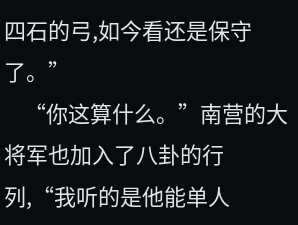四石的弓,如今看还是保守了。”
    “你这算什么。”南营的大将军也加入了八卦的行列,“我听的是他能单人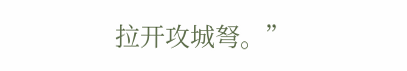拉开攻城弩。”